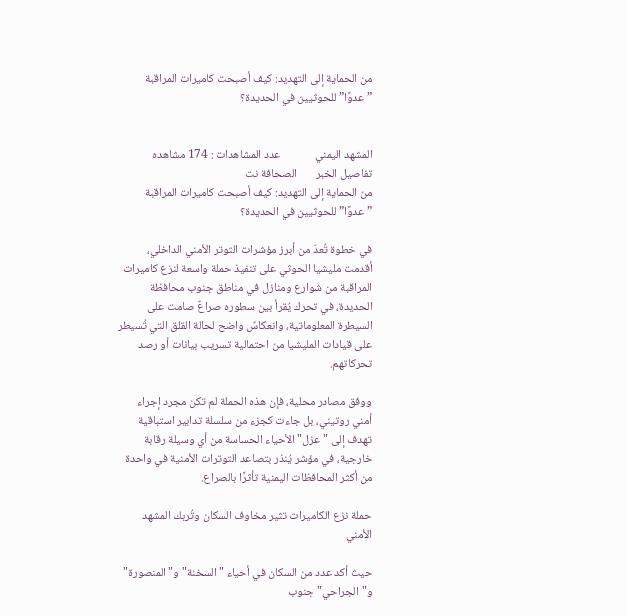من الحماية إلى التهديد: كيف أصبحت كاميرات المراقبة ”عدوًا” للحوثيين في الحديدة؟


المشهد اليمني             عدد المشاهدات : 174 مشاهده       تفاصيل الخبر       الصحافة نت
من الحماية إلى التهديد: كيف أصبحت كاميرات المراقبة ”عدوًا” للحوثيين في الحديدة؟

في خطوة تُعدّ من أبرز مؤشرات التوتر الأمني الداخلي، أقدمت مليشيا الحوثي على تنفيذ حملة واسعة لنزع كاميرات المراقبة من شوارع ومنازل في مناطق جنوب محافظة الحديدة، في تحرك يُقرأ بين سطوره صراعٌ صامت على السيطرة المعلوماتية، وانعكاسٌ واضح لحالة القلق التي تُسيطر على قيادات المليشيا من احتمالية تسريب بيانات أو رصد تحركاتهم.

ووفق مصادر محلية، فإن هذه الحملة لم تكن مجرد إجراء أمني روتيني، بل جاءت كجزء من سلسلة تدابير استباقية تهدف إلى "عزل" الأحياء الحساسة من أي وسيلة رقابة خارجية، في مؤشر يُنذر بتصاعد التوترات الأمنية في واحدة من أكثر المحافظات اليمنية تأثرًا بالصراع.

حملة نزع الكاميرات تثير مخاوف السكان وتُربك المشهد الأمني

حيث أكد عدد من السكان في أحياء "السخنة" و"المنصورة" و"الجراحي" جنوب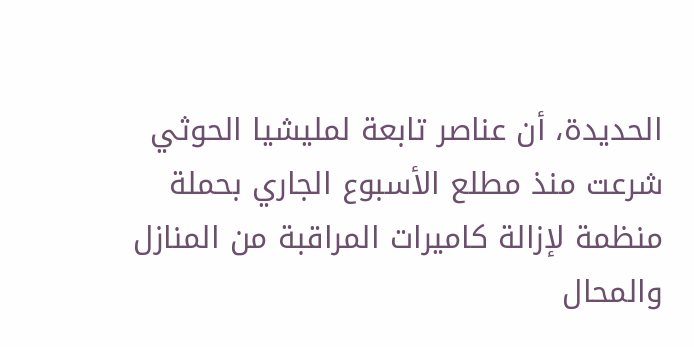الحديدة، أن عناصر تابعة لمليشيا الحوثي شرعت منذ مطلع الأسبوع الجاري بحملة منظمة لإزالة كاميرات المراقبة من المنازل والمحال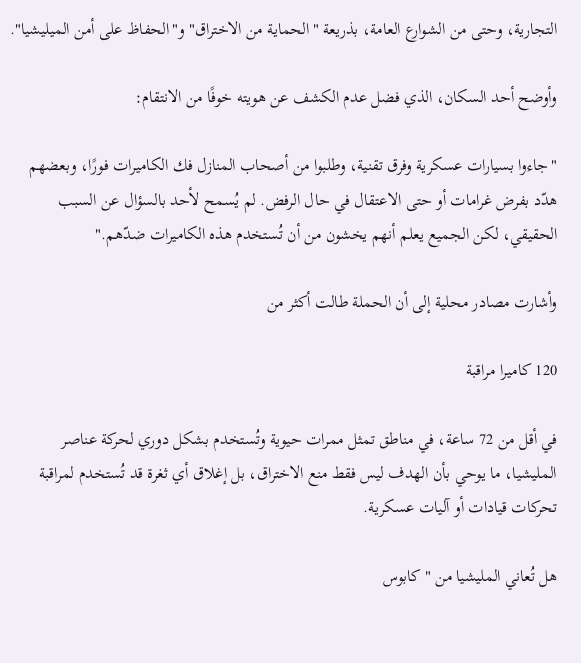التجارية، وحتى من الشوارع العامة، بذريعة "الحماية من الاختراق" و"الحفاظ على أمن الميليشيا".

وأوضح أحد السكان، الذي فضل عدم الكشف عن هويته خوفًا من الانتقام:

"جاءوا بسيارات عسكرية وفرق تقنية، وطلبوا من أصحاب المنازل فك الكاميرات فورًا، وبعضهم هدّد بفرض غرامات أو حتى الاعتقال في حال الرفض. لم يُسمح لأحد بالسؤال عن السبب الحقيقي، لكن الجميع يعلم أنهم يخشون من أن تُستخدم هذه الكاميرات ضدّهم."

وأشارت مصادر محلية إلى أن الحملة طالت أكثر من

120 كاميرا مراقبة

في أقل من 72 ساعة، في مناطق تمثل ممرات حيوية وتُستخدم بشكل دوري لحركة عناصر المليشيا، ما يوحي بأن الهدف ليس فقط منع الاختراق، بل إغلاق أي ثغرة قد تُستخدم لمراقبة تحركات قيادات أو آليات عسكرية.

هل تُعاني المليشيا من "كابوس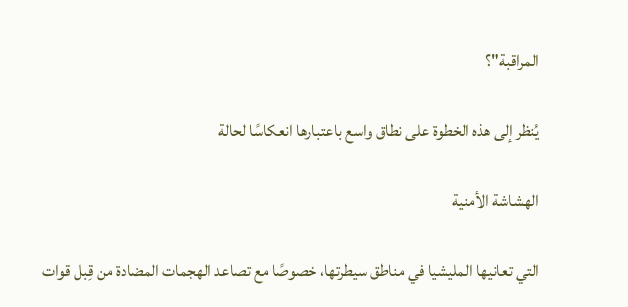المراقبة"؟

يُنظر إلى هذه الخطوة على نطاق واسع باعتبارها انعكاسًا لحالة

الهشاشة الأمنية

التي تعانيها المليشيا في مناطق سيطرتها، خصوصًا مع تصاعد الهجمات المضادة من قِبل قوات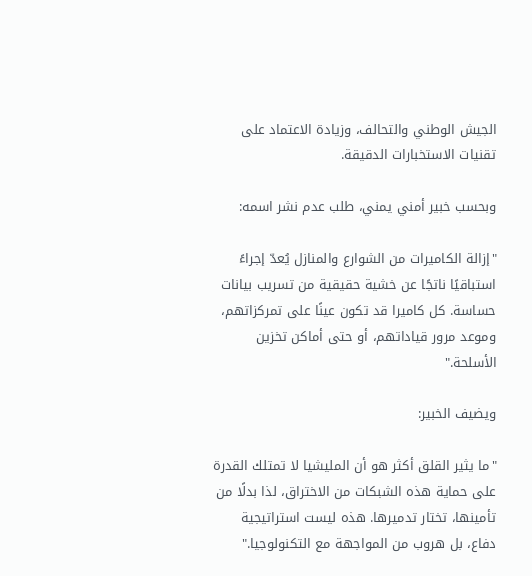الجيش الوطني والتحالف، وزيادة الاعتماد على تقنيات الاستخبارات الدقيقة.

وبحسب خبير أمني يمني، طلب عدم نشر اسمه:

"إزالة الكاميرات من الشوارع والمنازل يُعدّ إجراءً استباقيًا ناتجًا عن خشية حقيقية من تسريب بيانات حساسة. كل كاميرا قد تكون عينًا على تمركزاتهم، وموعد مرور قياداتهم، أو حتى أماكن تخزين الأسلحة."

ويضيف الخبير:

"ما يثير القلق أكثر هو أن المليشيا لا تمتلك القدرة على حماية هذه الشبكات من الاختراق، لذا بدلًا من تأمينها، تختار تدميرها. هذه ليست استراتيجية دفاع، بل هروب من المواجهة مع التكنولوجيا."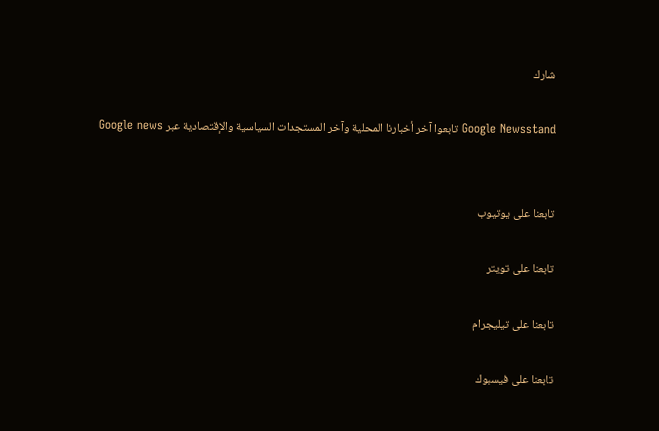شارك

Google Newsstand تابعوا آخر أخبارنا المحلية وآخر المستجدات السياسية والإقتصادية عبر Google news


تابعنا على يوتيوب

تابعنا على تويتر

تابعنا على تيليجرام

تابعنا على فيسبوك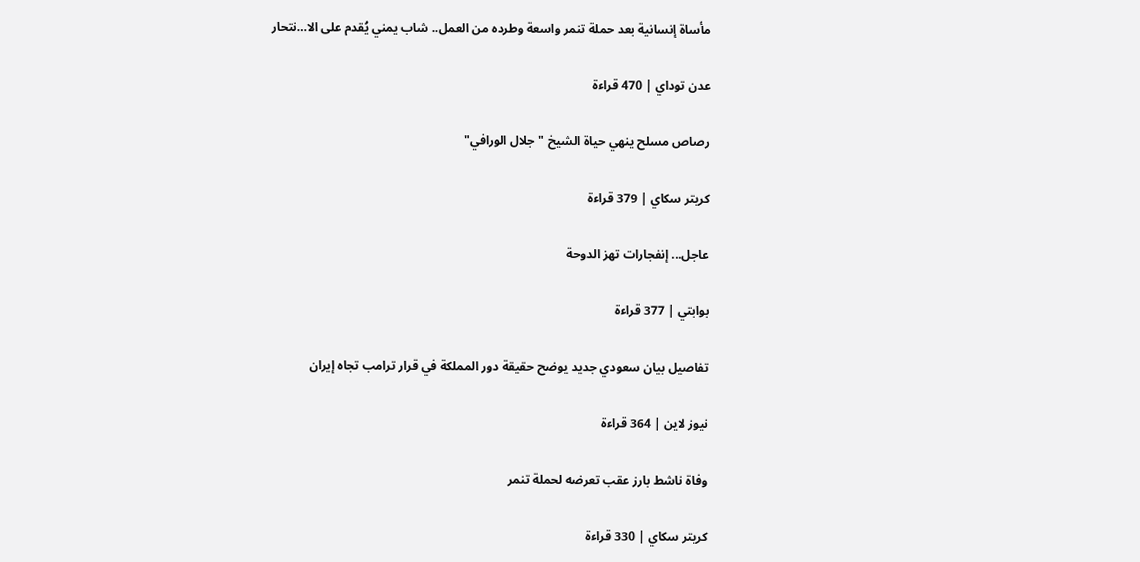مأساة إنسانية بعد حملة تنمر واسعة وطرده من العمل.. شاب يمني يُقدم على الا…نتحار

عدن توداي | 470 قراءة

رصاص مسلح ينهي حياة الشيخ "جلال الورافي"

كريتر سكاي | 379 قراءة

عاجل... إنفجارات تهز الدوحة

بوابتي | 377 قراءة

تفاصيل بيان سعودي جديد يوضح حقيقة دور المملكة في قرار ترامب تجاه إيران

نيوز لاين | 364 قراءة

وفاة ناشط بارز عقب تعرضه لحملة تنمر

كريتر سكاي | 330 قراءة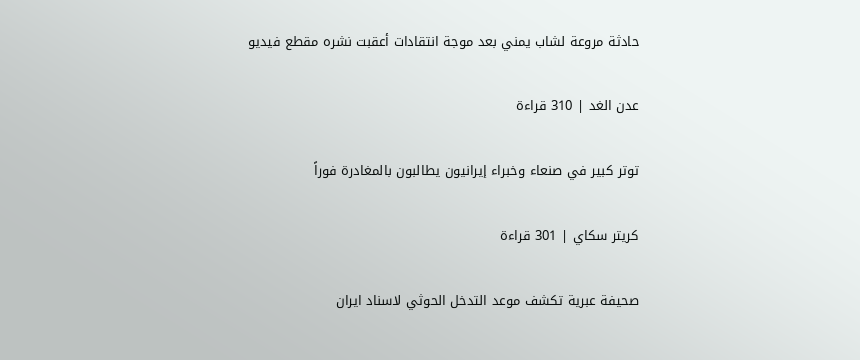حادثة مروعة لشاب يمني بعد موجة انتقادات أعقبت نشره مقطع فيديو

عدن الغد | 310 قراءة

توتر كبير في صنعاء وخبراء إيرانيون يطالبون بالمغادرة فوراً

كريتر سكاي | 301 قراءة

صحيفة عبرية تكشف موعد التدخل الحوثي لاسناد ايران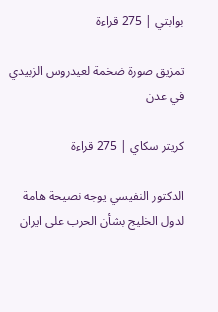بوابتي | 275 قراءة

تمزيق صورة ضخمة لعيدروس الزبيدي في عدن

كريتر سكاي | 275 قراءة

الدكتور النفيسي يوجه نصيحة هامة لدول الخليج بشأن الحرب على ايران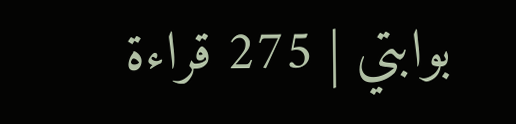بوابتي | 275 قراءة